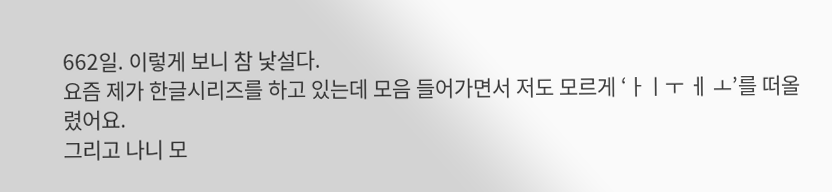662일. 이렇게 보니 참 낯설다.
요즘 제가 한글시리즈를 하고 있는데 모음 들어가면서 저도 모르게 ‘ㅏㅣㅜ ㅔ ㅗ’를 떠올렸어요.
그리고 나니 모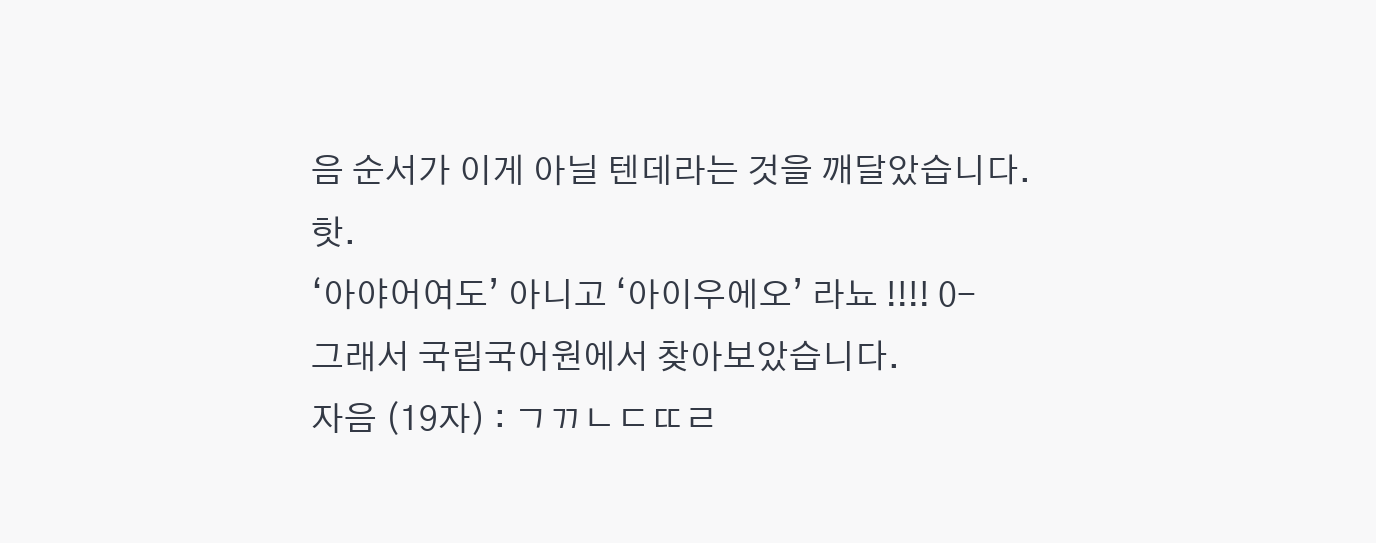음 순서가 이게 아닐 텐데라는 것을 깨달았습니다. 핫.
‘아야어여도’ 아니고 ‘아이우에오’ 라뇨 !!!! 0-
그래서 국립국어원에서 찾아보았습니다.
자음 (19자) : ㄱㄲㄴㄷㄸㄹ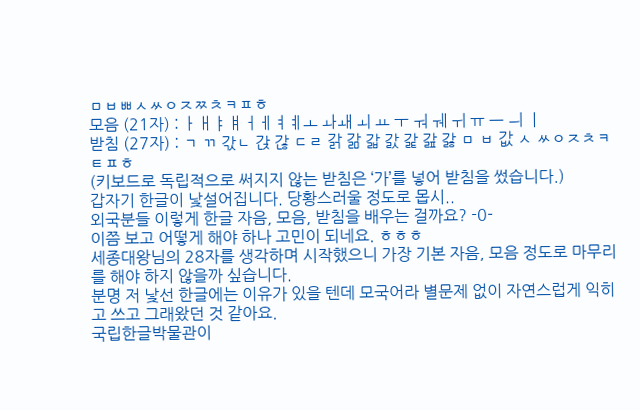ㅁㅂㅃㅅㅆㅇㅈㅉㅊㅋㅍㅎ
모음 (21자) : ㅏㅐㅑㅒㅓㅔㅕㅖㅗ ㅘㅙ ㅚ ㅛ ㅜ ㅝ ㅞ ㅟ ㅠ ㅡ ㅢ ㅣ
받침 (27자) : ㄱ ㄲ 갃ㄴ 갅 갆 ㄷㄹ 갉 갊 갋 갌 갍 갎 갏 ㅁ ㅂ 값 ㅅ ㅆㅇㅈㅊㅋㅌㅍㅎ
(키보드로 독립적으로 써지지 않는 받침은 ‘가’를 넣어 받침을 썼습니다.)
갑자기 한글이 낯설어집니다. 당황스러울 정도로 몹시..
외국분들 이렇게 한글 자음, 모음, 받침을 배우는 걸까요? -0-
이쯤 보고 어떻게 해야 하나 고민이 되네요. ㅎㅎㅎ
세종대왕님의 28자를 생각하며 시작했으니 가장 기본 자음, 모음 정도로 마무리를 해야 하지 않을까 싶습니다.
분명 저 낯선 한글에는 이유가 있을 텐데 모국어라 별문제 없이 자연스럽게 익히고 쓰고 그래왔던 것 같아요.
국립한글박물관이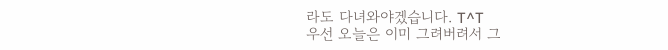라도 다녀와야겠습니다. T^T
우선 오늘은 이미 그려버려서 그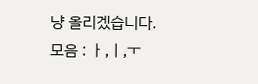냥 올리겠습니다.
모음 : ㅏ,ㅣ,ㅜ